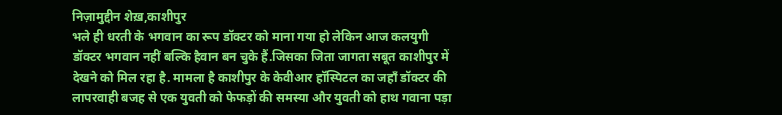निज़ामुद्दीन शेख़,काशीपुर
भले ही धरती के भगवान का रूप डॉक्टर को माना गया हो लेकिन आज कलयुगी डॉक्टर भगवान नहीं बल्कि हैवान बन चुके हैं.जिसका जिता जागता सबूत काशीपुर में देखने को मिल रहा है. मामला है काशीपुर के केवीआर हॉस्पिटल का जहाँ डॉक्टर की लापरवाही बजह से एक युवती को फेफड़ों की समस्या और युवती को हाथ गवाना पड़ा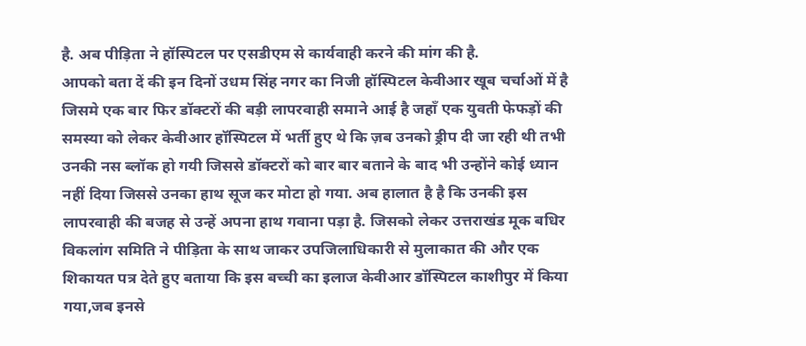है. अब पीड़िता ने हॉस्पिटल पर एसडीएम से कार्यवाही करने की मांग की है.
आपको बता दें की इन दिनों उधम सिंह नगर का निजी हॉस्पिटल केवीआर खूब चर्चाओं में है जिसमे एक बार फिर डॉक्टरों की बड़ी लापरवाही समाने आई है जहाँ एक युवती फेफड़ों की समस्या को लेकर केवीआर हॉस्पिटल में भर्ती हुए थे कि ज़ब उनको ड्रीप दी जा रही थी तभी उनकी नस ब्लॉक हो गयी जिससे डॉक्टरों को बार बार बताने के बाद भी उन्होंने कोई ध्यान नहीं दिया जिससे उनका हाथ सूज कर मोटा हो गया. अब हालात है है कि उनकी इस लापरवाही की बजह से उन्हें अपना हाथ गवाना पड़ा है. जिसको लेकर उत्तराखंड मूक बधिर विकलांग समिति ने पीड़िता के साथ जाकर उपजिलाधिकारी से मुलाकात की और एक शिकायत पत्र देते हुए बताया कि इस बच्ची का इलाज केवीआर डॉस्पिटल काशीपुर में किया गया,जब इनसे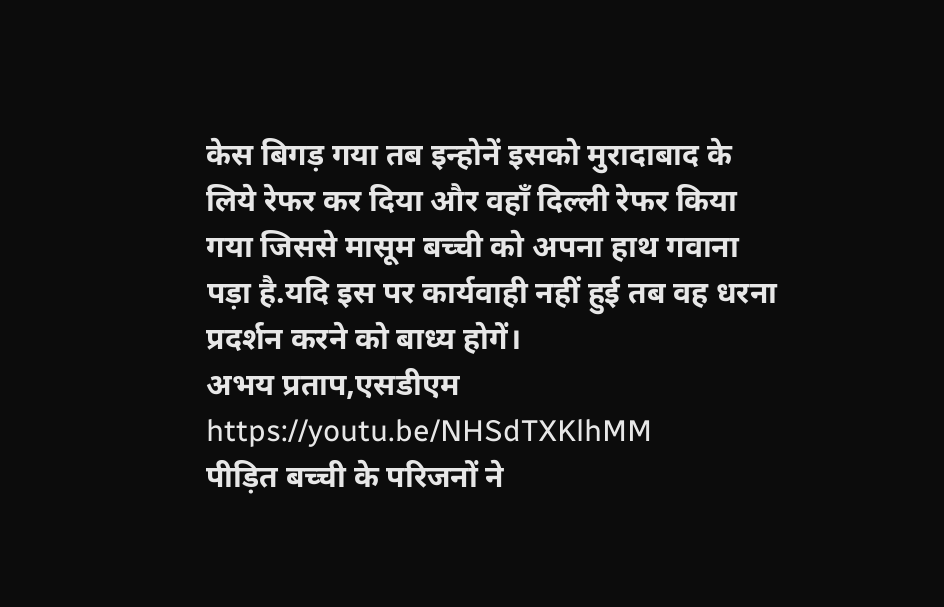केस बिगड़ गया तब इन्होनें इसको मुरादाबाद के लिये रेफर कर दिया और वहाँ दिल्ली रेफर किया गया जिससे मासूम बच्ची को अपना हाथ गवाना पड़ा है.यदि इस पर कार्यवाही नहीं हुई तब वह धरना प्रदर्शन करने को बाध्य होगें।
अभय प्रताप,एसडीएम
https://youtu.be/NHSdTXKlhMM
पीड़ित बच्ची के परिजनों ने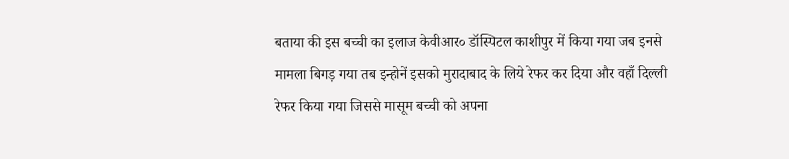बताया की इस बच्ची का इलाज केवीआर० डॉस्पिटल काशीपुर में किया गया जब इनसे मामला बिगड़ गया तब इन्होनें इसको मुरादाबाद के लिये रेफर कर दिया और वहाँ दिल्ली रेफर किया गया जिससे मासूम बच्ची को अपना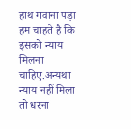हाथ गवाना पड़ा हम चाहते है कि इसको न्याय मिलना चाहिए.अन्यथा न्याय नहीं मिला तो धरना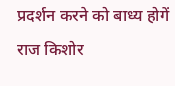प्रदर्शन करने को बाध्य होगें
राज किशोर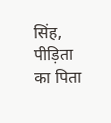सिंह, पीड़िता का पिता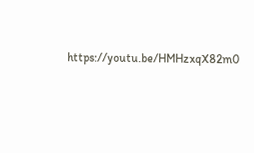https://youtu.be/HMHzxqX82m0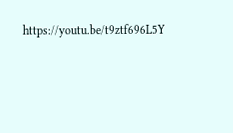https://youtu.be/t9ztf696L5Y